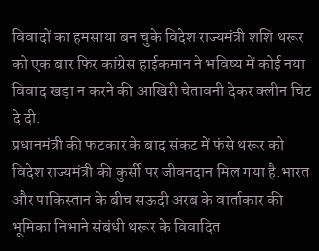विवादों का हमसाया बन चुके विदेश राज्यमंत्री शशि थरूर को एक बार फिर कांग्रेस हाईकमान ने भविष्य में कोई नया विवाद खड़ा न करने की आखिरी चेतावनी देकर क्लीन चिट दे दी.
प्रधानमंत्री की फटकार के बाद संकट में फंसे थरूर को विदेश राज्यमंत्री की कुर्सी पर जीवनदान मिल गया है.भारत और पाकिस्तान के बीच सऊदी अरब के वार्ताकार की भूमिका निभाने संबंधी थरूर के विवादित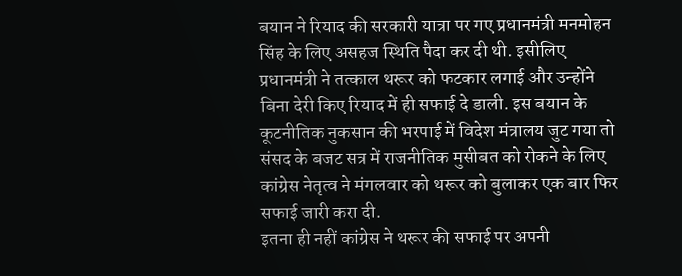बयान ने रियाद की सरकारी यात्रा पर गए प्रधानमंत्री मनमोहन सिंह के लिए असहज स्थिति पैदा कर दी थी. इसीलिए प्रधानमंत्री ने तत्काल थरूर को फटकार लगाई और उन्होंने बिना देरी किए रियाद में ही सफाई दे डाली. इस बयान के कूटनीतिक नुकसान की भरपाई में विदेश मंत्रालय जुट गया तो संसद के बजट सत्र में राजनीतिक मुसीबत को रोकने के लिए कांग्रेस नेतृत्व ने मंगलवार को थरूर को बुलाकर एक बार फिर सफाई जारी करा दी.
इतना ही नहीं कांग्रेस ने थरूर की सफाई पर अपनी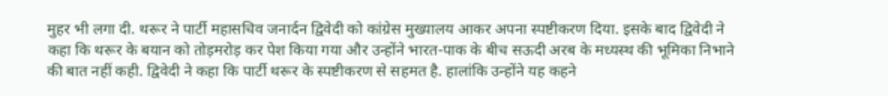मुहर भी लगा दी. थरूर ने पार्टी महासचिव जनार्दन द्विवेदी को कांग्रेस मुख्यालय आकर अपना स्पष्टीकरण दिया. इसके बाद द्विवेदी ने कहा कि थरूर के बयान को तोड़मरोड़ कर पेश किया गया और उन्होंने भारत-पाक के बीच सऊदी अरब के मध्यस्थ की भूमिका निभाने की बात नहीं कही. द्विवेदी ने कहा कि पार्टी थरूर के स्पष्टीकरण से सहमत है. हालांकि उन्होंने यह कहने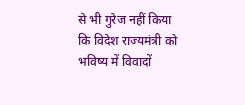से भी गुरेज नहीं किया कि विदेश राज्यमंत्री को भविष्य में विवादों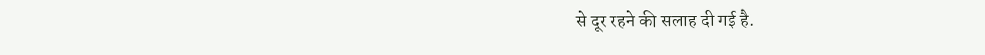से दूर रहने की सलाह दी गई है.